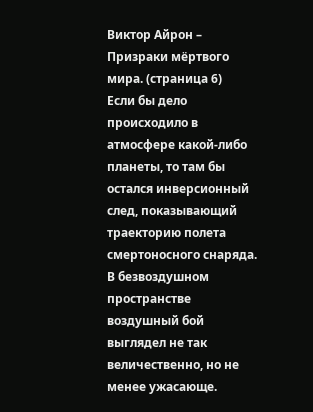Виктор Айрон – Призраки мёртвого мира. (страница 6)
Если бы дело происходило в атмосфере какой-либо планеты, то там бы остался инверсионный след, показывающий траекторию полета смертоносного снаряда. В безвоздушном пространстве воздушный бой выглядел не так величественно, но не менее ужасающе.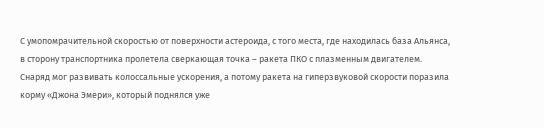С умопомрачительной скоростью от поверхности астероида, с того места, где находилась база Альянса, в сторону транспортника пролетела сверкающая точка – ракета ПКО с плазменным двигателем.
Снаряд мог развивать колоссальные ускорения, а потому ракета на гиперзвуковой скорости поразила корму «Джона Эмери», который поднялся уже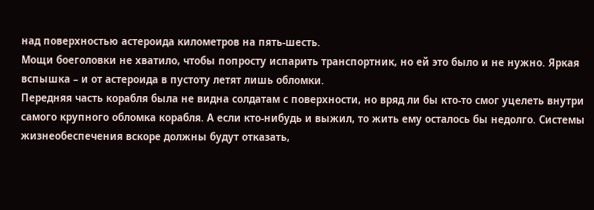над поверхностью астероида километров на пять-шесть.
Мощи боеголовки не хватило, чтобы попросту испарить транспортник, но ей это было и не нужно. Яркая вспышка – и от астероида в пустоту летят лишь обломки.
Передняя часть корабля была не видна солдатам с поверхности, но вряд ли бы кто-то смог уцелеть внутри самого крупного обломка корабля. А если кто-нибудь и выжил, то жить ему осталось бы недолго. Системы жизнеобеспечения вскоре должны будут отказать,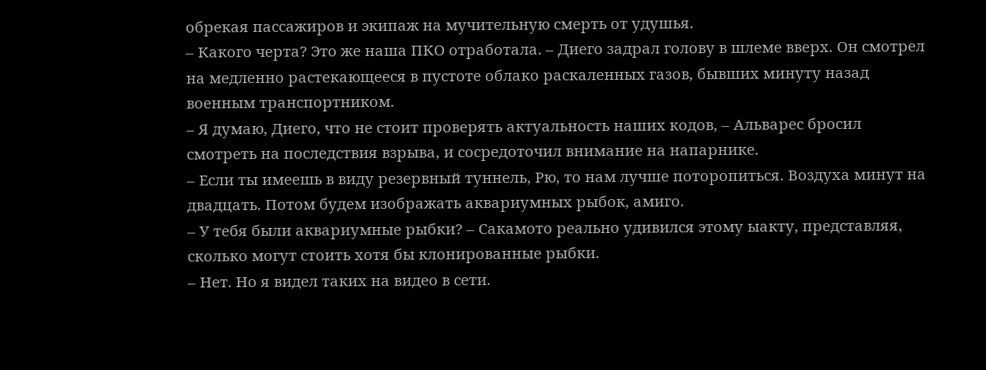обрекая пассажиров и экипаж на мучительную смерть от удушья.
– Какого черта? Это же наша ПКО отработала. – Диего задрал голову в шлеме вверх. Он смотрел на медленно растекающееся в пустоте облако раскаленных газов, бывших минуту назад военным транспортником.
– Я думаю, Диего, что не стоит проверять актуальность наших кодов, – Альварес бросил смотреть на последствия взрыва, и сосредоточил внимание на напарнике.
– Если ты имеешь в виду резервный туннель, Рю, то нам лучше поторопиться. Воздуха минут на двадцать. Потом будем изображать аквариумных рыбок, амиго.
– У тебя были аквариумные рыбки? – Сакамото реально удивился этому ыакту, представляя, сколько могут стоить хотя бы клонированные рыбки.
– Нет. Но я видел таких на видео в сети.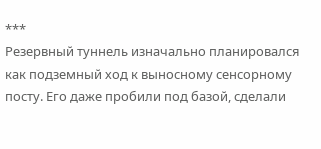***
Резервный туннель изначально планировался как подземный ход к выносному сенсорному посту. Его даже пробили под базой, сделали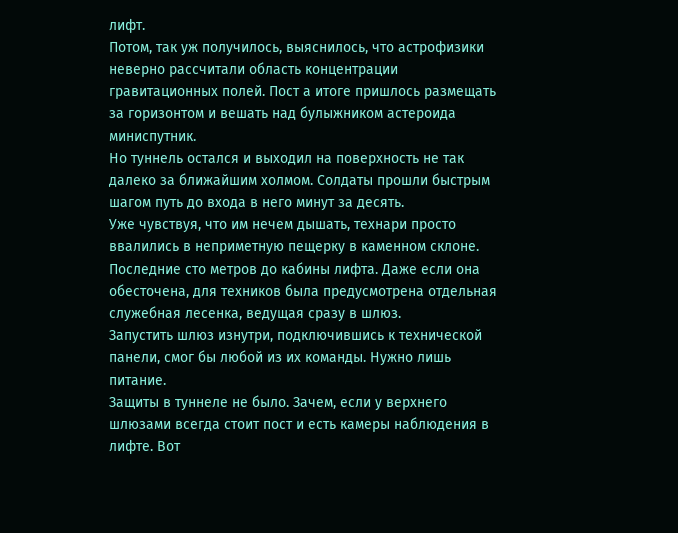лифт.
Потом, так уж получилось, выяснилось, что астрофизики неверно рассчитали область концентрации гравитационных полей. Пост а итоге пришлось размещать за горизонтом и вешать над булыжником астероида миниспутник.
Но туннель остался и выходил на поверхность не так далеко за ближайшим холмом. Солдаты прошли быстрым шагом путь до входа в него минут за десять.
Уже чувствуя, что им нечем дышать, технари просто ввалились в неприметную пещерку в каменном склоне.
Последние сто метров до кабины лифта. Даже если она обесточена, для техников была предусмотрена отдельная служебная лесенка, ведущая сразу в шлюз.
Запустить шлюз изнутри, подключившись к технической панели, смог бы любой из их команды. Нужно лишь питание.
Защиты в туннеле не было. Зачем, если у верхнего шлюзами всегда стоит пост и есть камеры наблюдения в лифте. Вот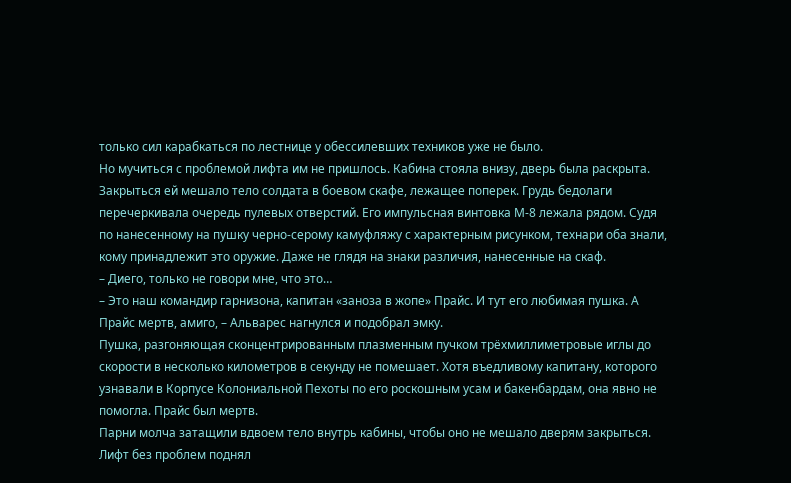только сил карабкаться по лестнице у обессилевших техников уже не было.
Но мучиться с проблемой лифта им не пришлось. Кабина стояла внизу, дверь была раскрыта. Закрыться ей мешало тело солдата в боевом скафе, лежащее поперек. Грудь бедолаги перечеркивала очередь пулевых отверстий. Его импульсная винтовка М-8 лежала рядом. Судя по нанесенному на пушку черно-серому камуфляжу с характерным рисунком, технари оба знали, кому принадлежит это оружие. Даже не глядя на знаки различия, нанесенные на скаф.
– Диего, только не говори мне, что это…
– Это наш командир гарнизона, капитан «заноза в жопе» Прайс. И тут его любимая пушка. А Прайс мертв, амиго, – Альварес нагнулся и подобрал эмку.
Пушка, разгоняющая сконцентрированным плазменным пучком трёхмиллиметровые иглы до скорости в несколько километров в секунду не помешает. Хотя въедливому капитану, которого узнавали в Корпусе Колониальной Пехоты по его роскошным усам и бакенбардам, она явно не помогла. Прайс был мертв.
Парни молча затащили вдвоем тело внутрь кабины, чтобы оно не мешало дверям закрыться.
Лифт без проблем поднял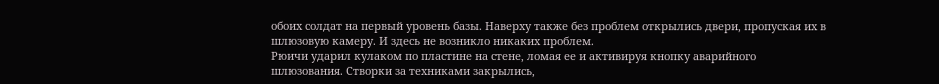обоих солдат на первый уровень базы. Наверху также без проблем открылись двери, пропуская их в шлюзовую камеру. И здесь не возникло никаких проблем.
Рюичи ударил кулаком по пластине на стене, ломая ее и активируя кнопку аварийного шлюзования. Створки за техниками закрылись,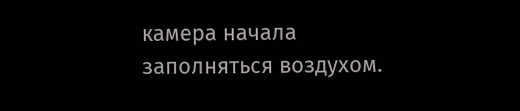камера начала заполняться воздухом.